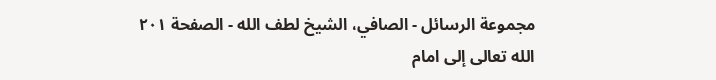مجموعة الرسائل - الصافي، الشيخ لطف الله - الصفحة ٢٠١
الله تعالى إلى امام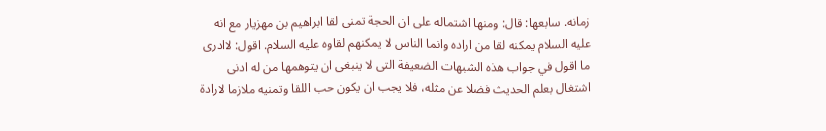زمانه. سابعها: قال: ومنها اشتماله على ان الحجة تمنى لقا ابراهيم بن مهزيار مع انه عليه السلام يمكنه لقا من اراده وانما الناس لا يمكنهم لقاوه عليه السلام. اقول: لاادرى ما اقول في جواب هذه الشبهات الضعيفة التى لا ينبغى ان يتوهمها من له ادنى اشتغال بعلم الحديث فضلا عن مثله، فلا يجب ان يكون حب اللقا وتمنيه ملازما لارادة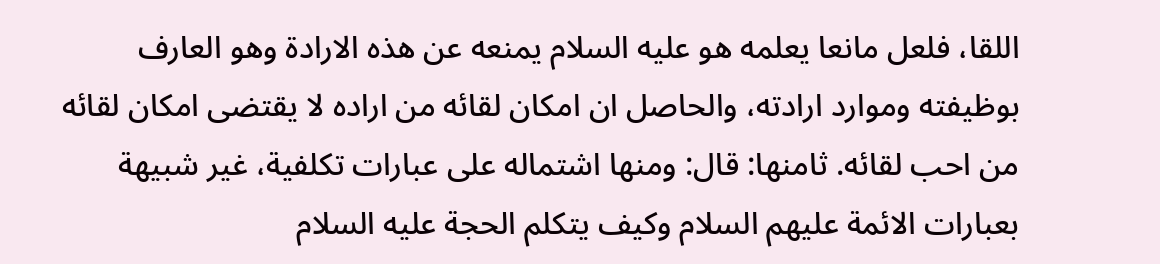اللقا، فلعل مانعا يعلمه هو عليه السلام يمنعه عن هذه الارادة وهو العارف بوظيفته وموارد ارادته، والحاصل ان امكان لقائه من اراده لا يقتضى امكان لقائه من احب لقائه. ثامنها: قال: ومنها اشتماله على عبارات تكلفية، غير شبيهة بعبارات الائمة عليهم السلام وكيف يتكلم الحجة عليه السلام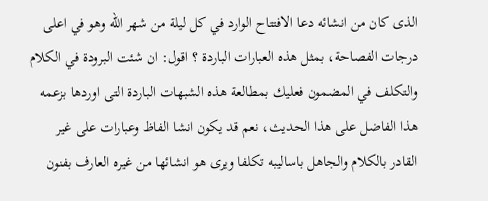الذى كان من انشائه دعا الافتتاح الوارد في كل ليلة من شهر الله وهو في اعلى درجات الفصاحة، بمثل هذه العبارات الباردة ؟ اقول: ان شئت البرودة في الكلام والتكلف في المضمون فعليك بمطالعة هذه الشبهات الباردة التى اوردها بزعمه هذا الفاضل على هذا الحديث، نعم قد يكون انشا الفاظ وعبارات على غير القادر بالكلام والجاهل باساليبه تكلفا ويرى هو انشائها من غيره العارف بفنون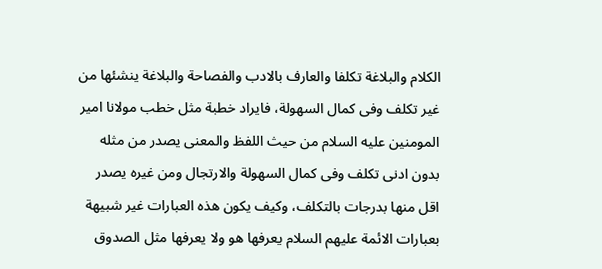الكلام والبلاغة تكلفا والعارف بالادب والفصاحة والبلاغة ينشئها من غير تكلف وفى كمال السهولة، فايراد خطبة مثل خطب مولانا امير المومنين عليه السلام من حيث اللفظ والمعنى يصدر من مثله بدون ادنى تكلف وفى كمال السهولة والارتجال ومن غيره يصدر اقل منها بدرجات بالتكلف، وكيف يكون هذه العبارات غير شبيهة بعبارات الائمة عليهم السلام يعرفها هو ولا يعرفها مثل الصدوق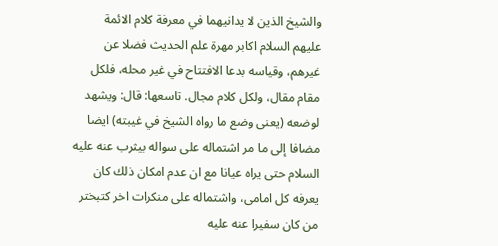والشيخ الذين لا يدانيهما في معرفة كلام الائمة عليهم السلام اكابر مهرة علم الحديث فضلا عن غيرهم، وقياسه بدعا الافتتاح في غير محله، فلكل مقام مقال، ولكل كلام مجال. تاسعها: قال: ويشهد لوضعه (يعنى وضع ما رواه الشيخ في غيبته) ايضا مضافا إلى ما مر اشتماله على سواله بيثرب عنه عليه السلام حتى يراه عيانا مع ان عدم امكان ذلك كان يعرفه كل امامى، واشتماله على منكرات اخر كتبختر من كان سفيرا عنه عليه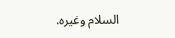السلام وغيره.